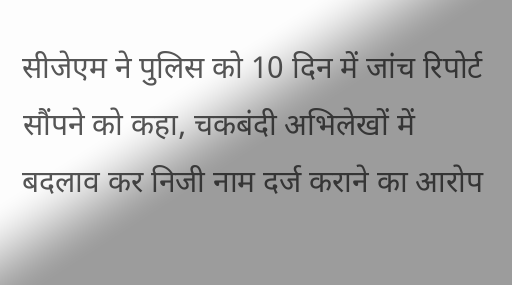सीजेएम ने पुलिस को 10 दिन में जांच रिपोर्ट सौंपने को कहा, चकबंदी अभिलेखों में बदलाव कर निजी नाम दर्ज कराने का आरोप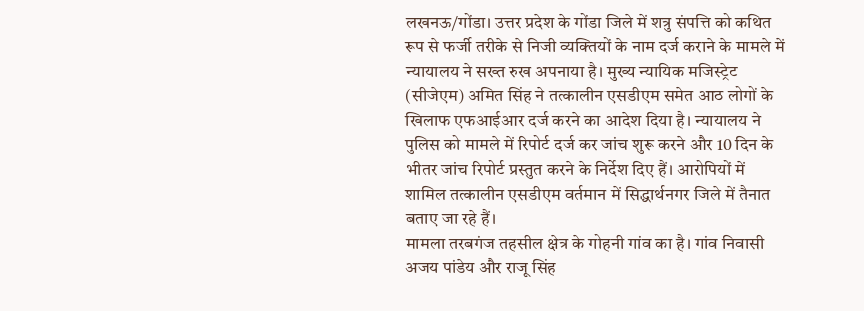लखनऊ/गोंडा। उत्तर प्रदेश के गोंडा जिले में शत्रु संपत्ति को कथित रूप से फर्जी तरीके से निजी व्यक्तियों के नाम दर्ज कराने के मामले में न्यायालय ने सख्त रुख अपनाया है। मुख्य न्यायिक मजिस्ट्रेट (सीजेएम) अमित सिंह ने तत्कालीन एसडीएम समेत आठ लोगों के खिलाफ एफआईआर दर्ज करने का आदेश दिया है। न्यायालय ने पुलिस को मामले में रिपोर्ट दर्ज कर जांच शुरू करने और 10 दिन के भीतर जांच रिपोर्ट प्रस्तुत करने के निर्देश दिए हैं। आरोपियों में शामिल तत्कालीन एसडीएम वर्तमान में सिद्धार्थनगर जिले में तैनात बताए जा रहे हैं।
मामला तरबगंज तहसील क्षेत्र के गोहनी गांव का है। गांव निवासी अजय पांडेय और राजू सिंह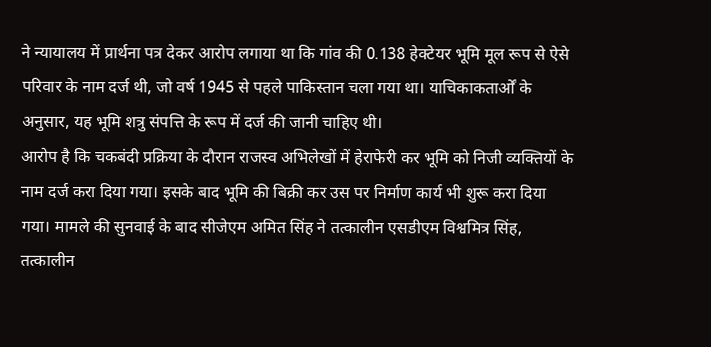ने न्यायालय में प्रार्थना पत्र देकर आरोप लगाया था कि गांव की 0.138 हेक्टेयर भूमि मूल रूप से ऐसे परिवार के नाम दर्ज थी, जो वर्ष 1945 से पहले पाकिस्तान चला गया था। याचिकाकतार्ओं के अनुसार, यह भूमि शत्रु संपत्ति के रूप में दर्ज की जानी चाहिए थी।
आरोप है कि चकबंदी प्रक्रिया के दौरान राजस्व अभिलेखों में हेराफेरी कर भूमि को निजी व्यक्तियों के नाम दर्ज करा दिया गया। इसके बाद भूमि की बिक्री कर उस पर निर्माण कार्य भी शुरू करा दिया गया। मामले की सुनवाई के बाद सीजेएम अमित सिंह ने तत्कालीन एसडीएम विश्वमित्र सिंह, तत्कालीन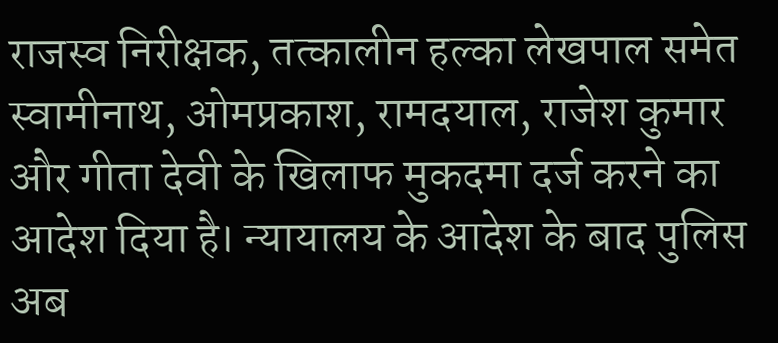राजस्व निरीक्षक, तत्कालीन हल्का लेखपाल समेत स्वामीनाथ, ओमप्रकाश, रामदयाल, राजेश कुमार और गीता देवी के खिलाफ मुकदमा दर्ज करने का आदेश दिया है। न्यायालय के आदेश के बाद पुलिस अब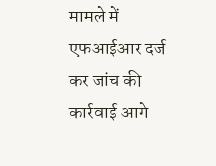मामले में एफआईआर दर्ज कर जांच की कार्रवाई आगे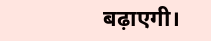बढ़ाएगी।